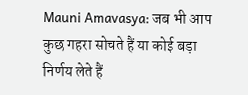Mauni Amavasya: जब भी आप कुछ गहरा सोचते हैं या कोई बड़ा निर्णय लेते हैं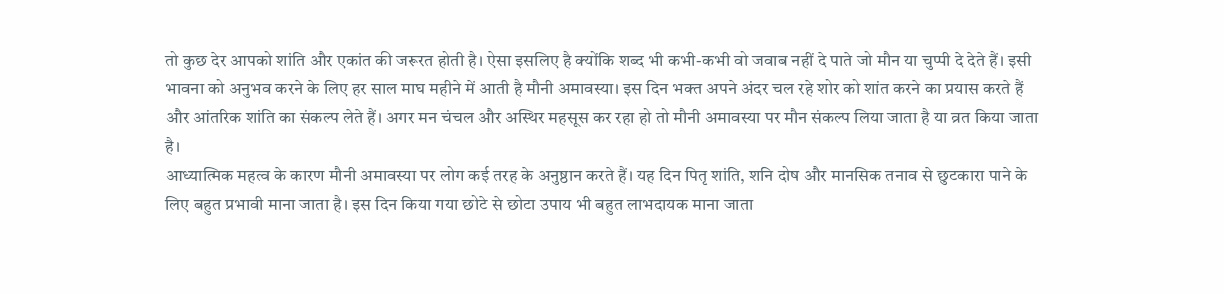तो कुछ देर आपको शांति और एकांत की जरूरत होती है। ऐसा इसलिए है क्योंकि शब्द भी कभी-कभी वो जवाब नहीं दे पाते जो मौन या चुप्पी दे देते हैं। इसी भावना को अनुभव करने के लिए हर साल माघ महीने में आती है मौनी अमावस्या। इस दिन भक्त अपने अंदर चल रहे शोर को शांत करने का प्रयास करते हैं और आंतरिक शांति का संकल्प लेते हैं। अगर मन चंचल और अस्थिर महसूस कर रहा हो तो मौनी अमावस्या पर मौन संकल्प लिया जाता है या व्रत किया जाता है।
आध्यात्मिक महत्व के कारण मौनी अमावस्या पर लोग कई तरह के अनुष्ठान करते हैं। यह दिन पितृ शांति, शनि दोष और मानसिक तनाव से छुटकारा पाने के लिए बहुत प्रभावी माना जाता है। इस दिन किया गया छोटे से छोटा उपाय भी बहुत लाभदायक माना जाता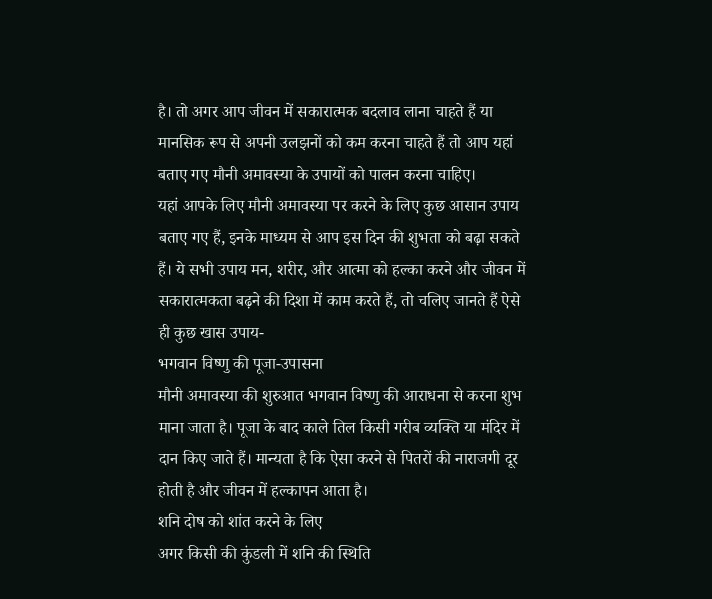है। तो अगर आप जीवन में सकारात्मक बदलाव लाना चाहते हैं या मानसिक रूप से अपनी उलझनों को कम करना चाहते हैं तो आप यहां बताए गए मौनी अमावस्या के उपायों को पालन करना चाहिए।
यहां आपके लिए मौनी अमावस्या पर करने के लिए कुछ आसान उपाय बताए गए हैं, इनके माध्यम से आप इस दिन की शुभता को बढ़ा सकते हैं। ये सभी उपाय मन, शरीर, और आत्मा को हल्का करने और जीवन में सकारात्मकता बढ़ने की दिशा में काम करते हैं, तो चलिए जानते हैं ऐसे ही कुछ खास उपाय-
भगवान विष्णु की पूजा-उपासना
मौनी अमावस्या की शुरुआत भगवान विष्णु की आराधना से करना शुभ माना जाता है। पूजा के बाद काले तिल किसी गरीब व्यक्ति या मंदिर में दान किए जाते हैं। मान्यता है कि ऐसा करने से पितरों की नाराजगी दूर होती है और जीवन में हल्कापन आता है।
शनि दोष को शांत करने के लिए
अगर किसी की कुंडली में शनि की स्थिति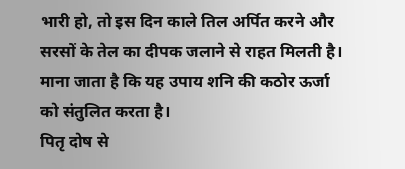भारी हो, तो इस दिन काले तिल अर्पित करने और सरसों के तेल का दीपक जलाने से राहत मिलती है। माना जाता है कि यह उपाय शनि की कठोर ऊर्जा को संतुलित करता है।
पितृ दोष से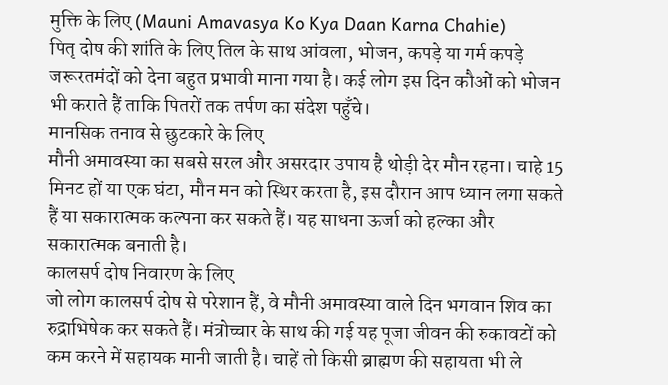मुक्ति के लिए (Mauni Amavasya Ko Kya Daan Karna Chahie)
पितृ दोष की शांति के लिए तिल के साथ आंवला, भोजन, कपड़े या गर्म कपड़े जरूरतमंदों को देना बहुत प्रभावी माना गया है। कई लोग इस दिन कौओं को भोजन भी कराते हैं ताकि पितरों तक तर्पण का संदेश पहुँचे।
मानसिक तनाव से छुटकारे के लिए
मौनी अमावस्या का सबसे सरल और असरदार उपाय है थोड़ी देर मौन रहना। चाहे 15 मिनट हों या एक घंटा, मौन मन को स्थिर करता है, इस दौरान आप ध्यान लगा सकते हैं या सकारात्मक कल्पना कर सकते हैं। यह साधना ऊर्जा को हल्का और सकारात्मक बनाती है।
कालसर्प दोष निवारण के लिए
जो लोग कालसर्प दोष से परेशान हैं, वे मौनी अमावस्या वाले दिन भगवान शिव का रुद्राभिषेक कर सकते हैं। मंत्रोच्चार के साथ की गई यह पूजा जीवन की रुकावटों को कम करने में सहायक मानी जाती है। चाहें तो किसी ब्राह्मण की सहायता भी ले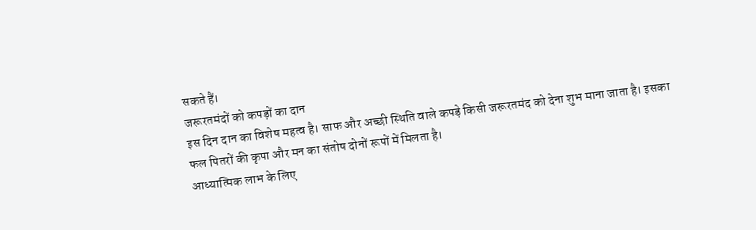सकते हैं।
जरूरतमंदों को कपड़ों का दान
इस दिन दान का विशेष महत्व है। साफ और अच्छी स्थिति वाले कपड़े किसी जरूरतमंद को देना शुभ माना जाता है। इसका फल पितरों की कृपा और मन का संतोष दोनों रूपों में मिलता है।
आध्यात्मिक लाभ के लिए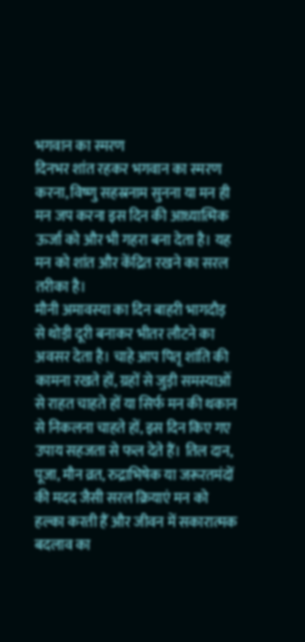भगवान का स्मरण
दिनभर शांत रहकर भगवान का स्मरण करना, विष्णु सहस्रनाम सुनना या मन ही मन जप करना इस दिन की आध्यात्मिक ऊर्जा को और भी गहरा बना देता है। यह मन को शांत और केंद्रित रखने का सरल तरीका है।
मौनी अमावस्या का दिन बाहरी भागदौड़ से थोड़ी दूरी बनाकर भीतर लौटने का अवसर देता है। चाहे आप पितृ शांति की कामना रखते हों, ग्रहों से जुड़ी समस्याओं से राहत चाहते हों या सिर्फ मन की थकान से निकलना चाहते हों, इस दिन किए गए उपाय सहजता से फल देते हैं। तिल दान, पूजा, मौन व्रत, रुद्राभिषेक या जरूरतमंदों की मदद जैसी सरल क्रियाएं मन को हल्का करती हैं और जीवन में सकारात्मक बदलाव का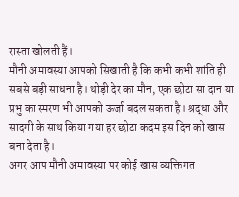रास्ता खोलती हैं।
मौनी अमावस्या आपको सिखाती है कि कभी कभी शांति ही सबसे बड़ी साधना है। थोड़ी देर का मौन, एक छोटा सा दान या प्रभु का स्मरण भी आपको ऊर्जा बदल सकता है। श्रद्धा और सादगी के साथ किया गया हर छोटा कदम इस दिन को खास बना देता है।
अगर आप मौनी अमावस्या पर कोई खास व्यक्तिगत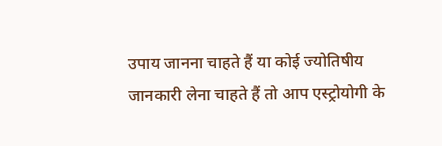उपाय जानना चाहते हैं या कोई ज्योतिषीय जानकारी लेना चाहते हैं तो आप एस्ट्रोयोगी के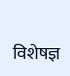विशेषज्ञ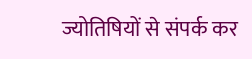ज्योतिषियों से संपर्क कर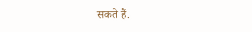सकते हैं.